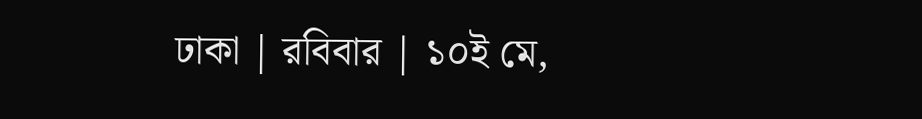ঢাকা | রবিবার | ১০ই মে,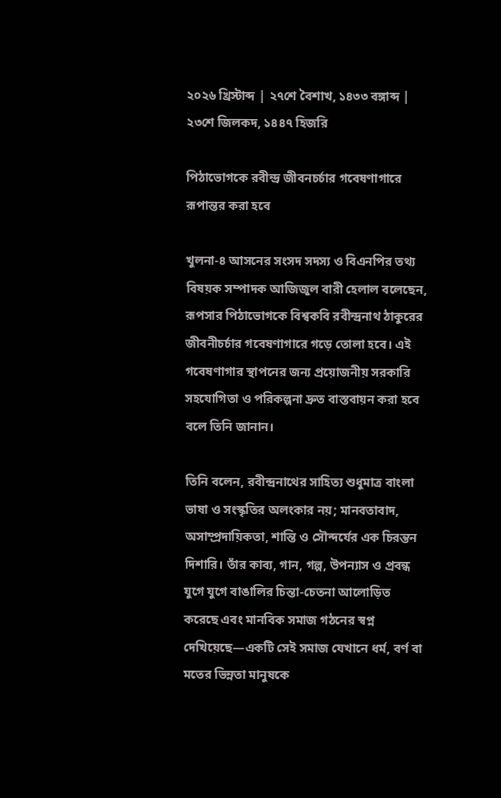২০২৬ খ্রিস্টাব্দ | ২৭শে বৈশাখ, ১৪৩৩ বঙ্গাব্দ | ২৩শে জিলকদ, ১৪৪৭ হিজরি

পিঠাভোগকে রবীন্দ্র জীবনচর্চার গবেষণাগারে রূপান্তর করা হবে

খুলনা-৪ আসনের সংসদ সদস্য ও বিএনপির তথ্য বিষয়ক সম্পাদক আজিজুল বারী হেলাল বলেছেন, রূপসার পিঠাভোগকে বিশ্বকবি রবীন্দ্রনাথ ঠাকুরের জীবনীচর্চার গবেষণাগারে গড়ে তোলা হবে। এই গবেষণাগার স্থাপনের জন্য প্রয়োজনীয় সরকারি সহযোগিতা ও পরিকল্পনা দ্রুত বাস্তবায়ন করা হবে বলে তিনি জানান।

তিনি বলেন, রবীন্দ্রনাথের সাহিত্য শুধুমাত্র বাংলা ভাষা ও সংস্কৃতির অলংকার নয়; মানবতাবাদ, অসাম্প্রদায়িকতা, শান্তি ও সৌন্দর্যের এক চিরন্তন দিশারি। তাঁর কাব্য, গান, গল্প, উপন্যাস ও প্রবন্ধ যুগে যুগে বাঙালির চিন্তা-চেতনা আলোড়িত করেছে এবং মানবিক সমাজ গঠনের স্বপ্ন দেখিয়েছে—একটি সেই সমাজ যেখানে ধর্ম, বর্ণ বা মতের ভিন্নতা মানুষকে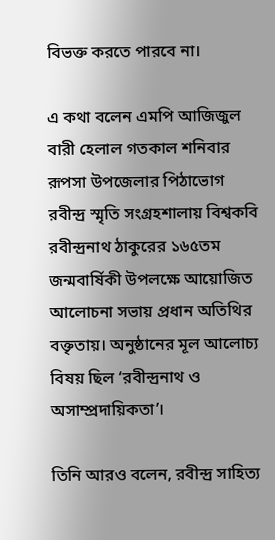বিভক্ত করতে পারবে না।

এ কথা বলেন এমপি আজিজুল বারী হেলাল গতকাল শনিবার রূপসা উপজেলার পিঠাভোগ রবীন্দ্র স্মৃতি সংগ্রহশালায় বিশ্বকবি রবীন্দ্রনাথ ঠাকুরের ১৬৫তম জন্মবার্ষিকী উপলক্ষে আয়োজিত আলোচনা সভায় প্রধান অতিথির বক্তৃতায়। অনুষ্ঠানের মূল আলোচ্য বিষয় ছিল ‘রবীন্দ্রনাথ ও অসাম্প্রদায়িকতা’।

তিনি আরও বলেন, রবীন্দ্র সাহিত্য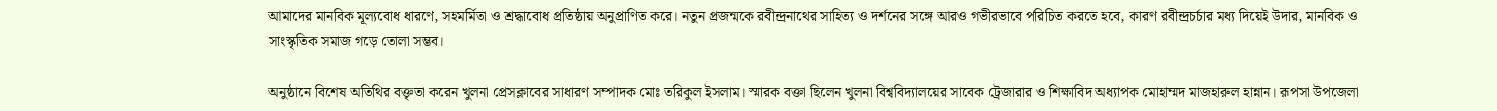আমাদের মানবিক মূল্যবোধ ধারণে, সহমর্মিতা ও শ্রদ্ধাবোধ প্রতিষ্ঠায় অনুপ্রাণিত করে। নতুন প্রজন্মকে রবীন্দ্রনাথের সাহিত্য ও দর্শনের সঙ্গে আরও গভীরভাবে পরিচিত করতে হবে, কারণ রবীন্দ্রচর্চার মধ্য দিয়েই উদার, মানবিক ও সাংস্কৃতিক সমাজ গড়ে তোলা সম্ভব।

অনুষ্ঠানে বিশেষ অতিথির বক্তৃতা করেন খুলনা প্রেসক্লাবের সাধারণ সম্পাদক মোঃ তরিকুল ইসলাম। স্মারক বক্তা ছিলেন খুলনা বিশ্ববিদ্যালয়ের সাবেক ট্রেজারার ও শিক্ষাবিদ অধ্যাপক মোহাম্মদ মাজহারুল হান্নান। রূপসা উপজেলা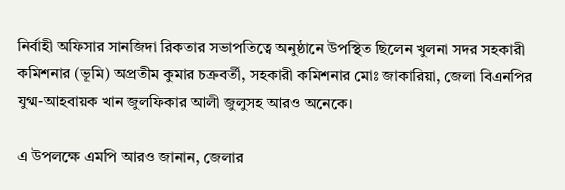নির্বাহী অফিসার সানজিদা রিকতার সভাপতিত্বে অনুষ্ঠানে উপস্থিত ছিলেন খুলনা সদর সহকারী কমিশনার (ভূমি) অপ্রতীম কুমার চক্রবর্তী, সহকারী কমিশনার মোঃ জাকারিয়া, জেলা বিএনপির যুগ্ম-আহবায়ক খান জুলফিকার আলী জুলুসহ আরও অনেকে।

এ উপলক্ষে এমপি আরও জানান, জেলার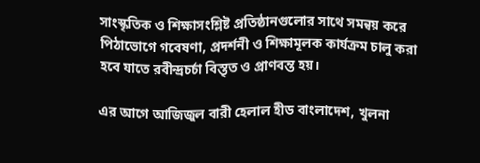সাংস্কৃতিক ও শিক্ষাসংশ্লিষ্ট প্রতিষ্ঠানগুলোর সাথে সমন্বয় করে পিঠাভোগে গবেষণা, প্রদর্শনী ও শিক্ষামূলক কার্যক্রম চালু করা হবে যাতে রবীন্দ্রচর্চা বিস্তৃত ও প্রাণবন্ত হয়।

এর আগে আজিজুল বারী হেলাল হীড বাংলাদেশ, খুলনা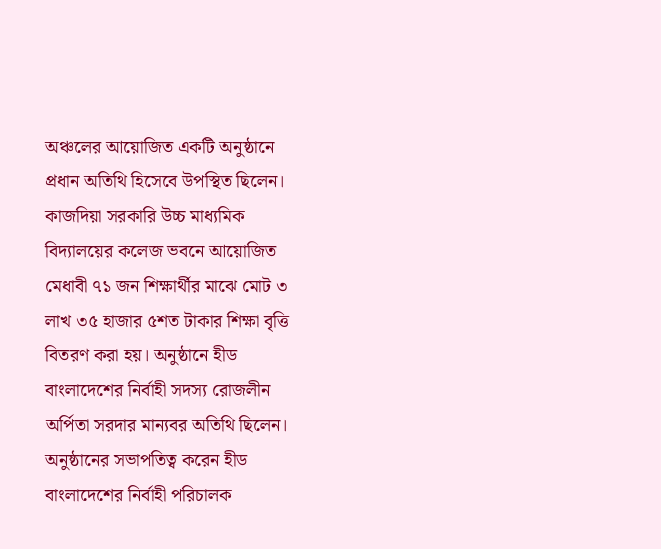অঞ্চলের আয়োজিত একটি অনুষ্ঠানে প্রধান অতিথি হিসেবে উপস্থিত ছিলেন। কাজদিয়া সরকারি উচ্চ মাধ্যমিক বিদ্যালয়ের কলেজ ভবনে আয়োজিত মেধাবী ৭১ জন শিক্ষার্থীর মাঝে মোট ৩ লাখ ৩৫ হাজার ৫শত টাকার শিক্ষা বৃত্তি বিতরণ করা হয়। অনুষ্ঠানে হীড বাংলাদেশের নির্বাহী সদস্য রোজলীন অর্পিতা সরদার মান্যবর অতিথি ছিলেন। অনুষ্ঠানের সভাপতিত্ব করেন হীড বাংলাদেশের নির্বাহী পরিচালক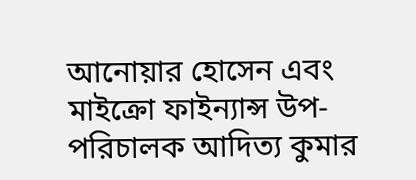আনোয়ার হোসেন এবং মাইক্রো ফাইন্যান্স উপ-পরিচালক আদিত্য কুমার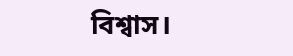বিশ্বাস।